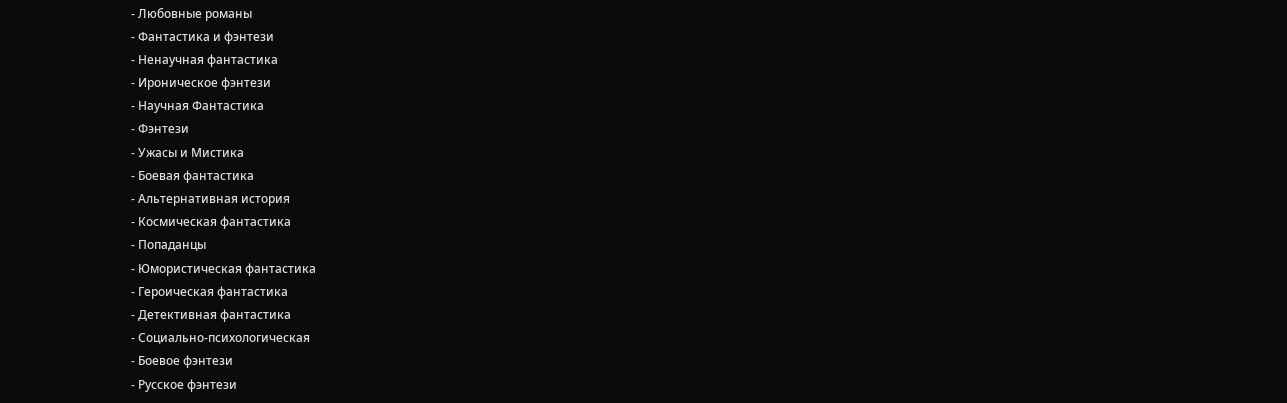- Любовные романы
- Фантастика и фэнтези
- Ненаучная фантастика
- Ироническое фэнтези
- Научная Фантастика
- Фэнтези
- Ужасы и Мистика
- Боевая фантастика
- Альтернативная история
- Космическая фантастика
- Попаданцы
- Юмористическая фантастика
- Героическая фантастика
- Детективная фантастика
- Социально-психологическая
- Боевое фэнтези
- Русское фэнтези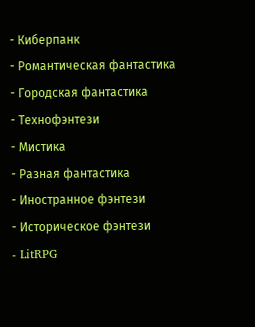- Киберпанк
- Романтическая фантастика
- Городская фантастика
- Технофэнтези
- Мистика
- Разная фантастика
- Иностранное фэнтези
- Историческое фэнтези
- LitRPG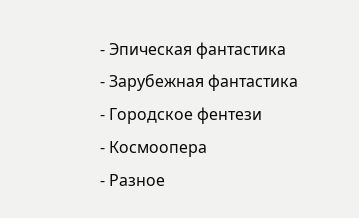- Эпическая фантастика
- Зарубежная фантастика
- Городское фентези
- Космоопера
- Разное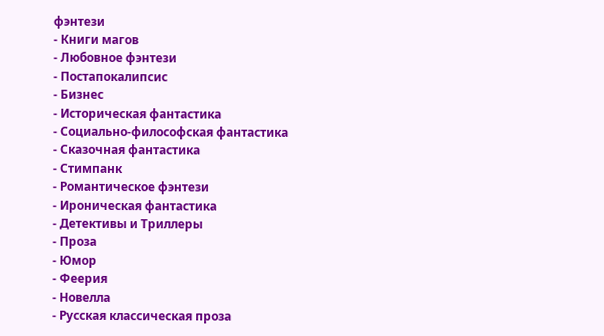фэнтези
- Книги магов
- Любовное фэнтези
- Постапокалипсис
- Бизнес
- Историческая фантастика
- Социально-философская фантастика
- Сказочная фантастика
- Стимпанк
- Романтическое фэнтези
- Ироническая фантастика
- Детективы и Триллеры
- Проза
- Юмор
- Феерия
- Новелла
- Русская классическая проза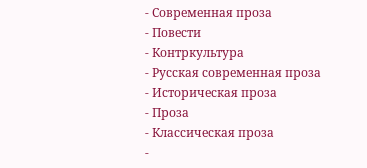- Современная проза
- Повести
- Контркультура
- Русская современная проза
- Историческая проза
- Проза
- Классическая проза
-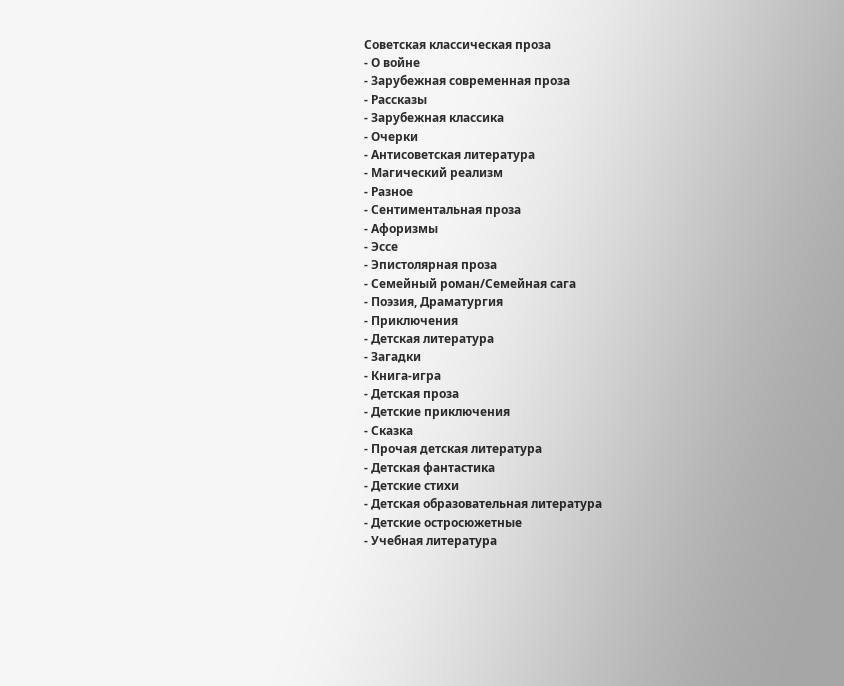Советская классическая проза
- О войне
- Зарубежная современная проза
- Рассказы
- Зарубежная классика
- Очерки
- Антисоветская литература
- Магический реализм
- Разное
- Сентиментальная проза
- Афоризмы
- Эссе
- Эпистолярная проза
- Семейный роман/Семейная сага
- Поэзия, Драматургия
- Приключения
- Детская литература
- Загадки
- Книга-игра
- Детская проза
- Детские приключения
- Сказка
- Прочая детская литература
- Детская фантастика
- Детские стихи
- Детская образовательная литература
- Детские остросюжетные
- Учебная литература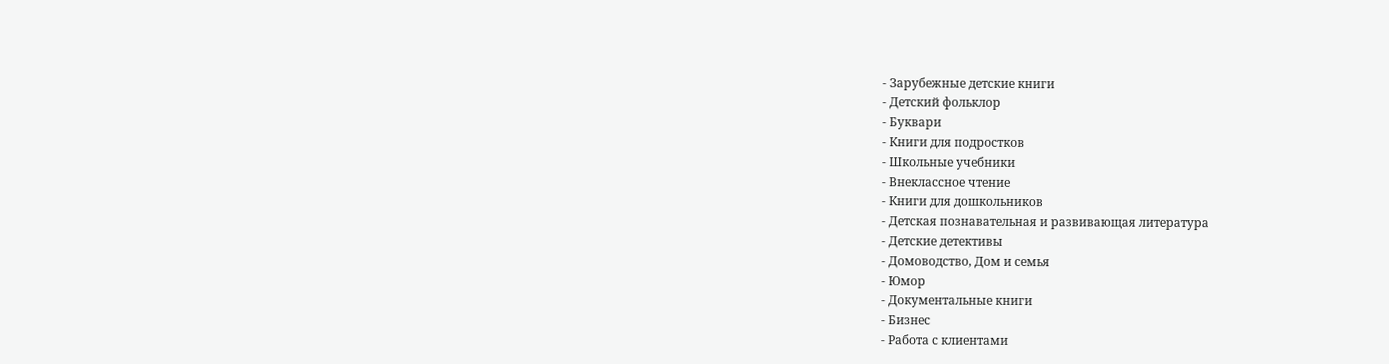- Зарубежные детские книги
- Детский фольклор
- Буквари
- Книги для подростков
- Школьные учебники
- Внеклассное чтение
- Книги для дошкольников
- Детская познавательная и развивающая литература
- Детские детективы
- Домоводство, Дом и семья
- Юмор
- Документальные книги
- Бизнес
- Работа с клиентами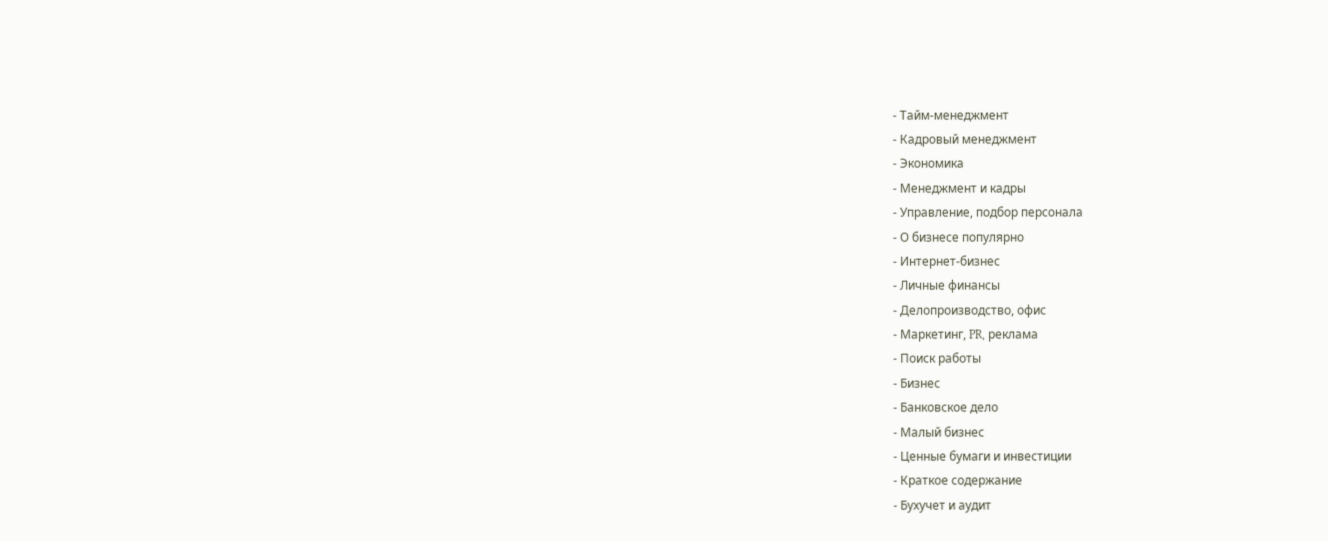- Тайм-менеджмент
- Кадровый менеджмент
- Экономика
- Менеджмент и кадры
- Управление, подбор персонала
- О бизнесе популярно
- Интернет-бизнес
- Личные финансы
- Делопроизводство, офис
- Маркетинг, PR, реклама
- Поиск работы
- Бизнес
- Банковское дело
- Малый бизнес
- Ценные бумаги и инвестиции
- Краткое содержание
- Бухучет и аудит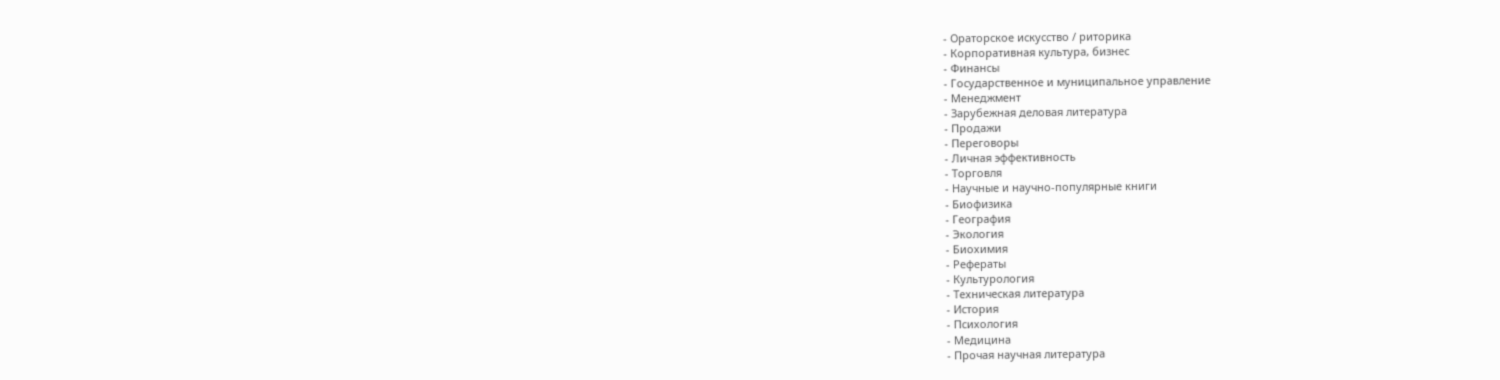- Ораторское искусство / риторика
- Корпоративная культура, бизнес
- Финансы
- Государственное и муниципальное управление
- Менеджмент
- Зарубежная деловая литература
- Продажи
- Переговоры
- Личная эффективность
- Торговля
- Научные и научно-популярные книги
- Биофизика
- География
- Экология
- Биохимия
- Рефераты
- Культурология
- Техническая литература
- История
- Психология
- Медицина
- Прочая научная литература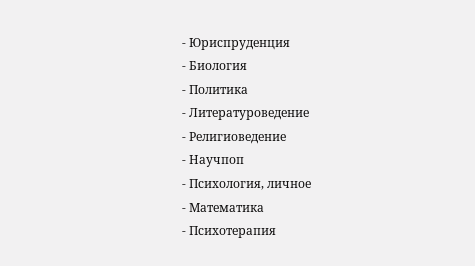- Юриспруденция
- Биология
- Политика
- Литературоведение
- Религиоведение
- Научпоп
- Психология, личное
- Математика
- Психотерапия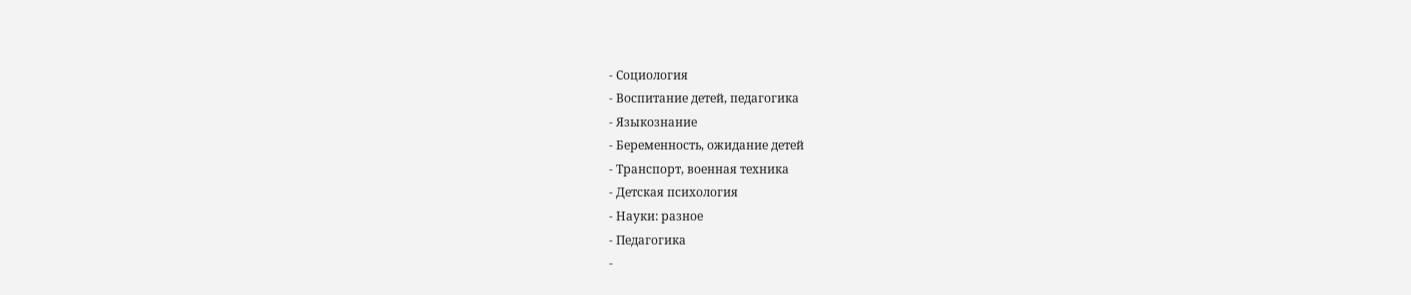- Социология
- Воспитание детей, педагогика
- Языкознание
- Беременность, ожидание детей
- Транспорт, военная техника
- Детская психология
- Науки: разное
- Педагогика
-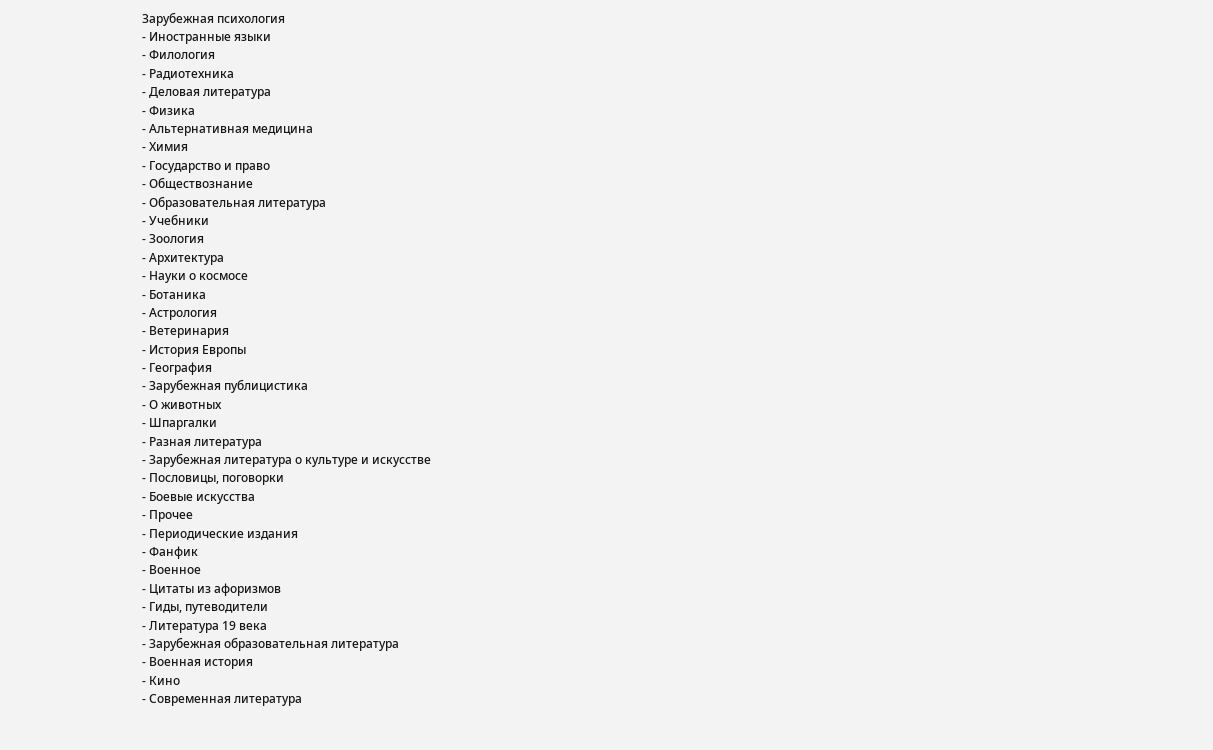Зарубежная психология
- Иностранные языки
- Филология
- Радиотехника
- Деловая литература
- Физика
- Альтернативная медицина
- Химия
- Государство и право
- Обществознание
- Образовательная литература
- Учебники
- Зоология
- Архитектура
- Науки о космосе
- Ботаника
- Астрология
- Ветеринария
- История Европы
- География
- Зарубежная публицистика
- О животных
- Шпаргалки
- Разная литература
- Зарубежная литература о культуре и искусстве
- Пословицы, поговорки
- Боевые искусства
- Прочее
- Периодические издания
- Фанфик
- Военное
- Цитаты из афоризмов
- Гиды, путеводители
- Литература 19 века
- Зарубежная образовательная литература
- Военная история
- Кино
- Современная литература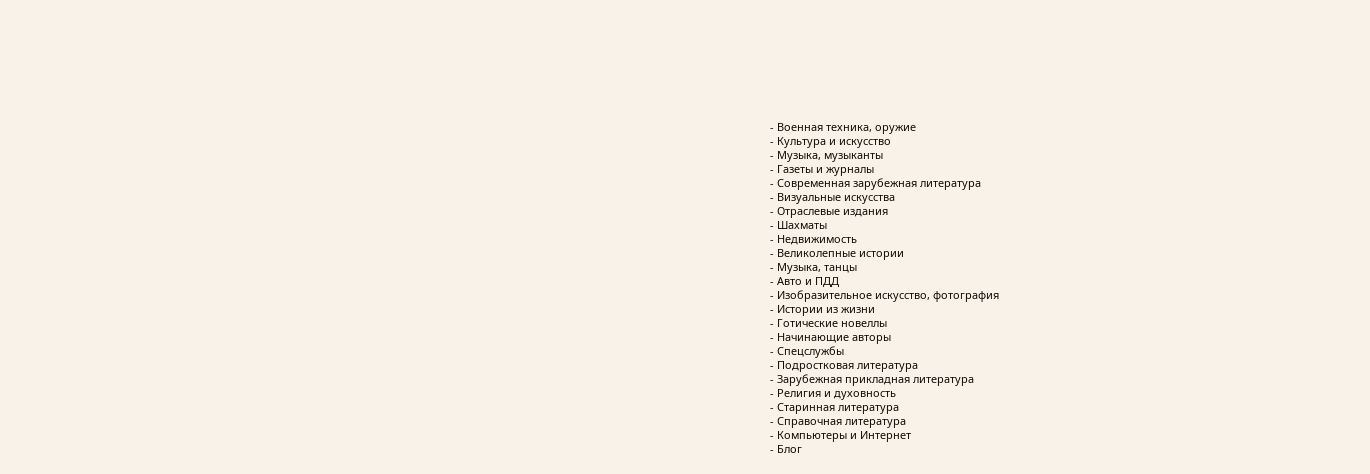- Военная техника, оружие
- Культура и искусство
- Музыка, музыканты
- Газеты и журналы
- Современная зарубежная литература
- Визуальные искусства
- Отраслевые издания
- Шахматы
- Недвижимость
- Великолепные истории
- Музыка, танцы
- Авто и ПДД
- Изобразительное искусство, фотография
- Истории из жизни
- Готические новеллы
- Начинающие авторы
- Спецслужбы
- Подростковая литература
- Зарубежная прикладная литература
- Религия и духовность
- Старинная литература
- Справочная литература
- Компьютеры и Интернет
- Блог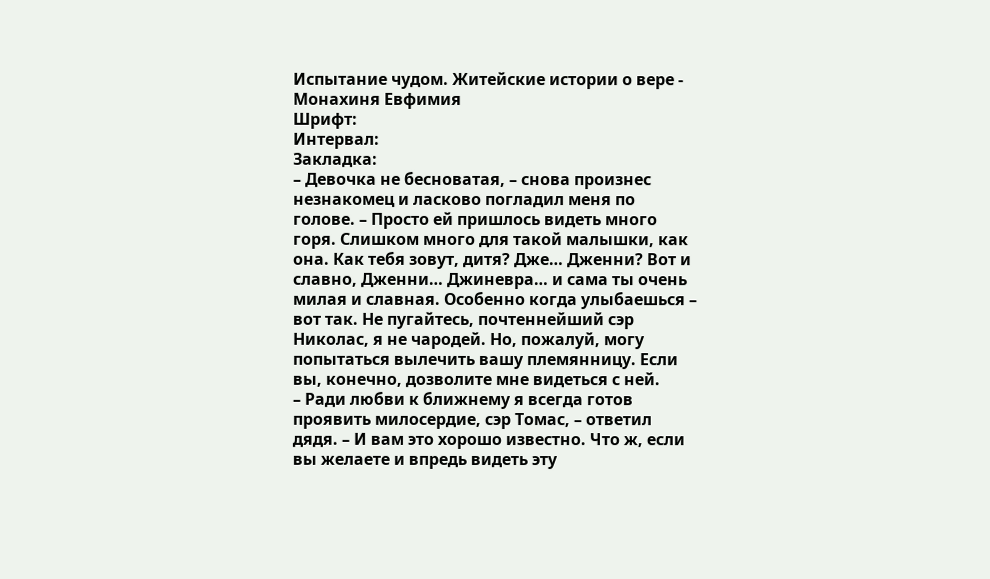Испытание чудом. Житейские истории о вере - Монахиня Евфимия
Шрифт:
Интервал:
Закладка:
– Девочка не бесноватая, – снова произнес незнакомец и ласково погладил меня по голове. – Просто ей пришлось видеть много горя. Слишком много для такой малышки, как она. Как тебя зовут, дитя? Дже… Дженни? Вот и славно, Дженни… Джиневра… и сама ты очень милая и славная. Особенно когда улыбаешься – вот так. Не пугайтесь, почтеннейший сэр Николас, я не чародей. Но, пожалуй, могу попытаться вылечить вашу племянницу. Если вы, конечно, дозволите мне видеться с ней.
– Ради любви к ближнему я всегда готов проявить милосердие, сэр Томас, – ответил дядя. – И вам это хорошо известно. Что ж, если вы желаете и впредь видеть эту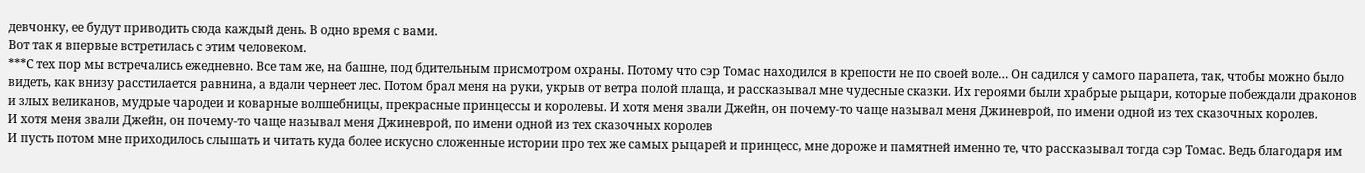девчонку, ее будут приводить сюда каждый день. В одно время с вами.
Вот так я впервые встретилась с этим человеком.
***С тех пор мы встречались ежедневно. Все там же, на башне, под бдительным присмотром охраны. Потому что сэр Томас находился в крепости не по своей воле… Он садился у самого парапета, так, чтобы можно было видеть, как внизу расстилается равнина, а вдали чернеет лес. Потом брал меня на руки, укрыв от ветра полой плаща, и рассказывал мне чудесные сказки. Их героями были храбрые рыцари, которые побеждали драконов и злых великанов, мудрые чародеи и коварные волшебницы, прекрасные принцессы и королевы. И хотя меня звали Джейн, он почему-то чаще называл меня Джиневрой, по имени одной из тех сказочных королев.
И хотя меня звали Джейн, он почему-то чаще называл меня Джиневрой, по имени одной из тех сказочных королев
И пусть потом мне приходилось слышать и читать куда более искусно сложенные истории про тех же самых рыцарей и принцесс, мне дороже и памятней именно те, что рассказывал тогда сэр Томас. Ведь благодаря им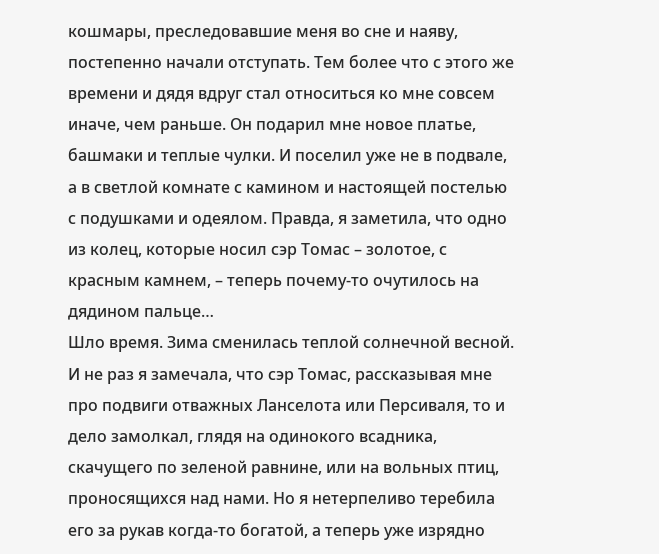кошмары, преследовавшие меня во сне и наяву, постепенно начали отступать. Тем более что с этого же времени и дядя вдруг стал относиться ко мне совсем иначе, чем раньше. Он подарил мне новое платье, башмаки и теплые чулки. И поселил уже не в подвале, а в светлой комнате с камином и настоящей постелью с подушками и одеялом. Правда, я заметила, что одно из колец, которые носил сэр Томас – золотое, с красным камнем, – теперь почему-то очутилось на дядином пальце…
Шло время. Зима сменилась теплой солнечной весной. И не раз я замечала, что сэр Томас, рассказывая мне про подвиги отважных Ланселота или Персиваля, то и дело замолкал, глядя на одинокого всадника, скачущего по зеленой равнине, или на вольных птиц, проносящихся над нами. Но я нетерпеливо теребила его за рукав когда-то богатой, а теперь уже изрядно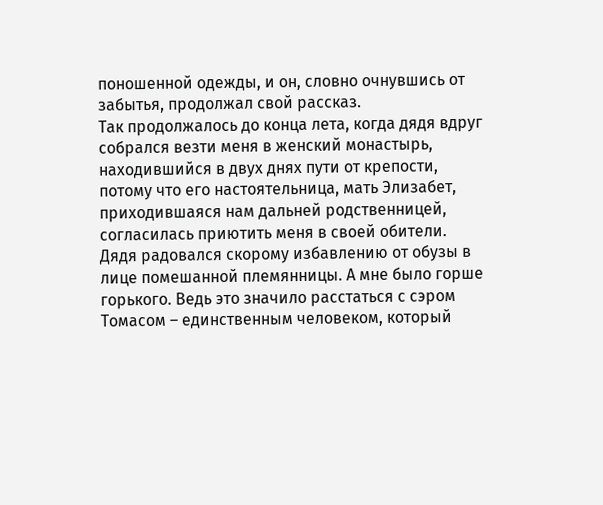поношенной одежды, и он, словно очнувшись от забытья, продолжал свой рассказ.
Так продолжалось до конца лета, когда дядя вдруг собрался везти меня в женский монастырь, находившийся в двух днях пути от крепости, потому что его настоятельница, мать Элизабет, приходившаяся нам дальней родственницей, согласилась приютить меня в своей обители. Дядя радовался скорому избавлению от обузы в лице помешанной племянницы. А мне было горше горького. Ведь это значило расстаться с сэром Томасом – единственным человеком, который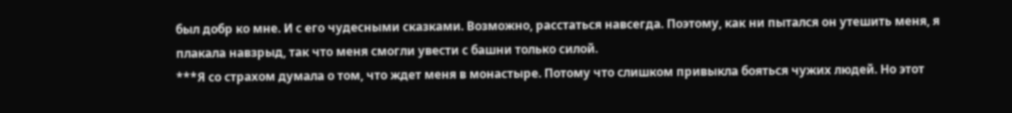был добр ко мне. И с его чудесными сказками. Возможно, расстаться навсегда. Поэтому, как ни пытался он утешить меня, я плакала навзрыд, так что меня смогли увести с башни только силой.
***Я со страхом думала о том, что ждет меня в монастыре. Потому что слишком привыкла бояться чужих людей. Но этот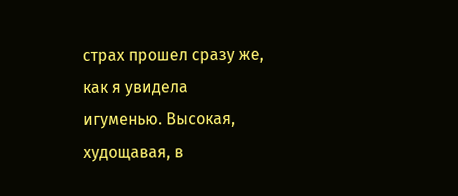страх прошел сразу же, как я увидела игуменью. Высокая, худощавая, в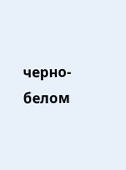черно-белом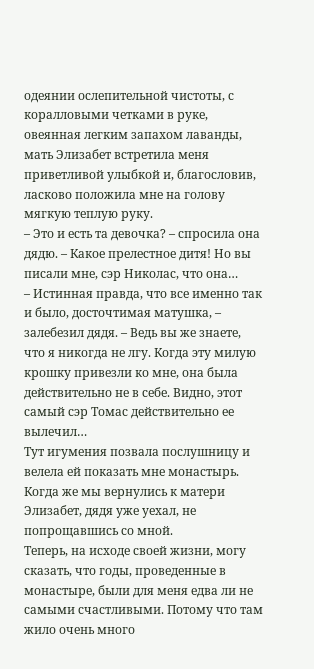одеянии ослепительной чистоты, с коралловыми четками в руке, овеянная легким запахом лаванды, мать Элизабет встретила меня приветливой улыбкой и, благословив, ласково положила мне на голову мягкую теплую руку.
– Это и есть та девочка? – спросила она дядю. – Какое прелестное дитя! Но вы писали мне, сэр Николас, что она…
– Истинная правда, что все именно так и было, досточтимая матушка, – залебезил дядя. – Ведь вы же знаете, что я никогда не лгу. Когда эту милую крошку привезли ко мне, она была действительно не в себе. Видно, этот самый сэр Томас действительно ее вылечил…
Тут игумения позвала послушницу и велела ей показать мне монастырь. Когда же мы вернулись к матери Элизабет, дядя уже уехал, не попрощавшись со мной.
Теперь, на исходе своей жизни, могу сказать, что годы, проведенные в монастыре, были для меня едва ли не самыми счастливыми. Потому что там жило очень много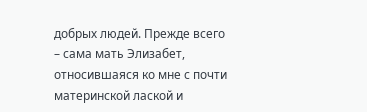добрых людей. Прежде всего – сама мать Элизабет, относившаяся ко мне с почти материнской лаской и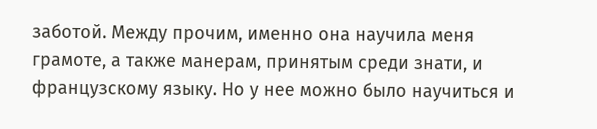заботой. Между прочим, именно она научила меня грамоте, а также манерам, принятым среди знати, и французскому языку. Но у нее можно было научиться и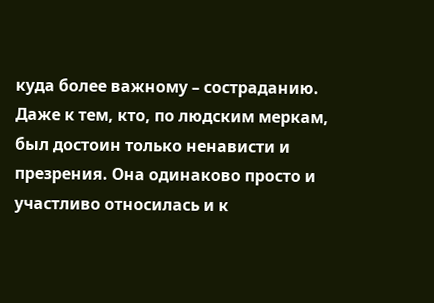куда более важному – состраданию. Даже к тем, кто, по людским меркам, был достоин только ненависти и презрения. Она одинаково просто и участливо относилась и к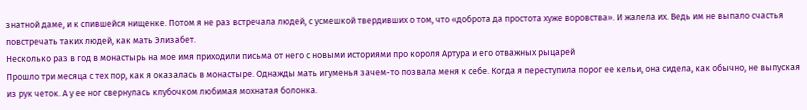знатной даме, и к спившейся нищенке. Потом я не раз встречала людей, с усмешкой твердивших о том, что «доброта да простота хуже воровства». И жалела их. Ведь им не выпало счастья повстречать таких людей, как мать Элизабет.
Несколько раз в год в монастырь на мое имя приходили письма от него с новыми историями про короля Артура и его отважных рыцарей
Прошло три месяца с тех пор, как я оказалась в монастыре. Однажды мать игуменья зачем-то позвала меня к себе. Когда я переступила порог ее кельи, она сидела, как обычно, не выпуская из рук четок. А у ее ног свернулась клубочком любимая мохнатая болонка.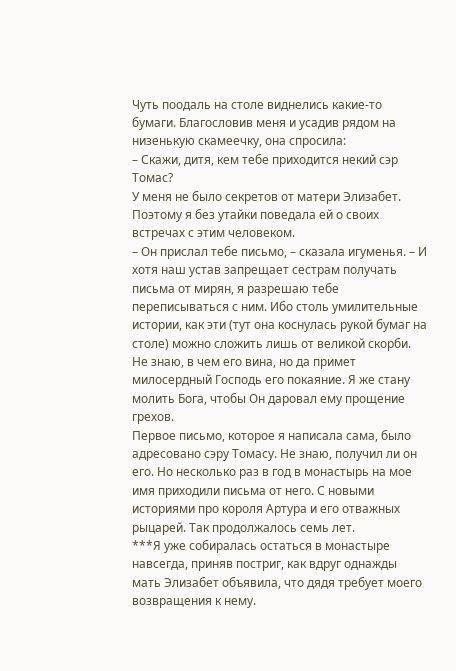Чуть поодаль на столе виднелись какие-то бумаги. Благословив меня и усадив рядом на низенькую скамеечку, она спросила:
– Скажи, дитя, кем тебе приходится некий сэр Томас?
У меня не было секретов от матери Элизабет. Поэтому я без утайки поведала ей о своих встречах с этим человеком.
– Он прислал тебе письмо, – сказала игуменья. – И хотя наш устав запрещает сестрам получать письма от мирян, я разрешаю тебе переписываться с ним. Ибо столь умилительные истории, как эти (тут она коснулась рукой бумаг на столе) можно сложить лишь от великой скорби. Не знаю, в чем его вина, но да примет милосердный Господь его покаяние. Я же стану молить Бога, чтобы Он даровал ему прощение грехов.
Первое письмо, которое я написала сама, было адресовано сэру Томасу. Не знаю, получил ли он его. Но несколько раз в год в монастырь на мое имя приходили письма от него. С новыми историями про короля Артура и его отважных рыцарей. Так продолжалось семь лет.
***Я уже собиралась остаться в монастыре навсегда, приняв постриг, как вдруг однажды мать Элизабет объявила, что дядя требует моего возвращения к нему.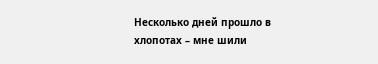Несколько дней прошло в хлопотах – мне шили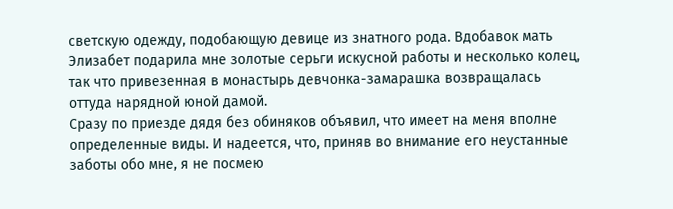светскую одежду, подобающую девице из знатного рода. Вдобавок мать Элизабет подарила мне золотые серьги искусной работы и несколько колец, так что привезенная в монастырь девчонка-замарашка возвращалась оттуда нарядной юной дамой.
Сразу по приезде дядя без обиняков объявил, что имеет на меня вполне определенные виды. И надеется, что, приняв во внимание его неустанные заботы обо мне, я не посмею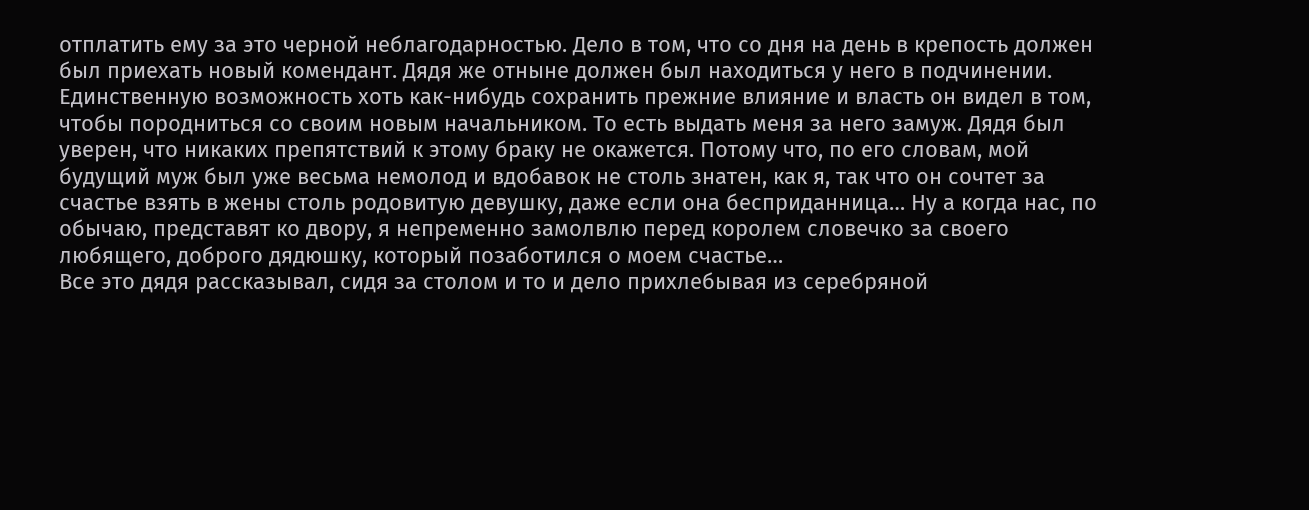отплатить ему за это черной неблагодарностью. Дело в том, что со дня на день в крепость должен был приехать новый комендант. Дядя же отныне должен был находиться у него в подчинении. Единственную возможность хоть как-нибудь сохранить прежние влияние и власть он видел в том, чтобы породниться со своим новым начальником. То есть выдать меня за него замуж. Дядя был уверен, что никаких препятствий к этому браку не окажется. Потому что, по его словам, мой будущий муж был уже весьма немолод и вдобавок не столь знатен, как я, так что он сочтет за счастье взять в жены столь родовитую девушку, даже если она бесприданница… Ну а когда нас, по обычаю, представят ко двору, я непременно замолвлю перед королем словечко за своего любящего, доброго дядюшку, который позаботился о моем счастье…
Все это дядя рассказывал, сидя за столом и то и дело прихлебывая из серебряной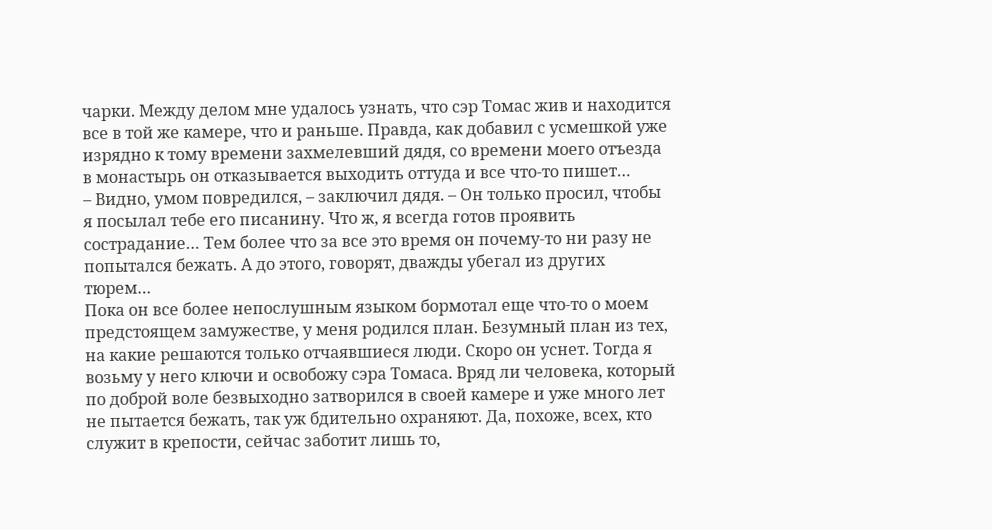чарки. Между делом мне удалось узнать, что сэр Томас жив и находится все в той же камере, что и раньше. Правда, как добавил с усмешкой уже изрядно к тому времени захмелевший дядя, со времени моего отъезда в монастырь он отказывается выходить оттуда и все что-то пишет…
– Видно, умом повредился, – заключил дядя. – Он только просил, чтобы я посылал тебе его писанину. Что ж, я всегда готов проявить сострадание… Тем более что за все это время он почему-то ни разу не попытался бежать. А до этого, говорят, дважды убегал из других тюрем…
Пока он все более непослушным языком бормотал еще что-то о моем предстоящем замужестве, у меня родился план. Безумный план из тех, на какие решаются только отчаявшиеся люди. Скоро он уснет. Тогда я возьму у него ключи и освобожу сэра Томаса. Вряд ли человека, который по доброй воле безвыходно затворился в своей камере и уже много лет не пытается бежать, так уж бдительно охраняют. Да, похоже, всех, кто служит в крепости, сейчас заботит лишь то,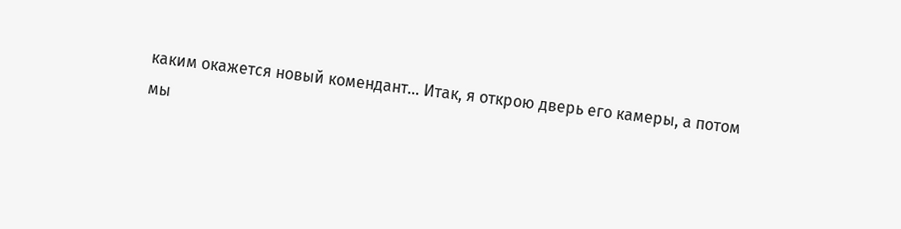каким окажется новый комендант… Итак, я открою дверь его камеры, а потом мы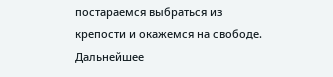постараемся выбраться из крепости и окажемся на свободе. Дальнейшее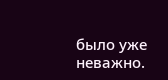было уже неважно.